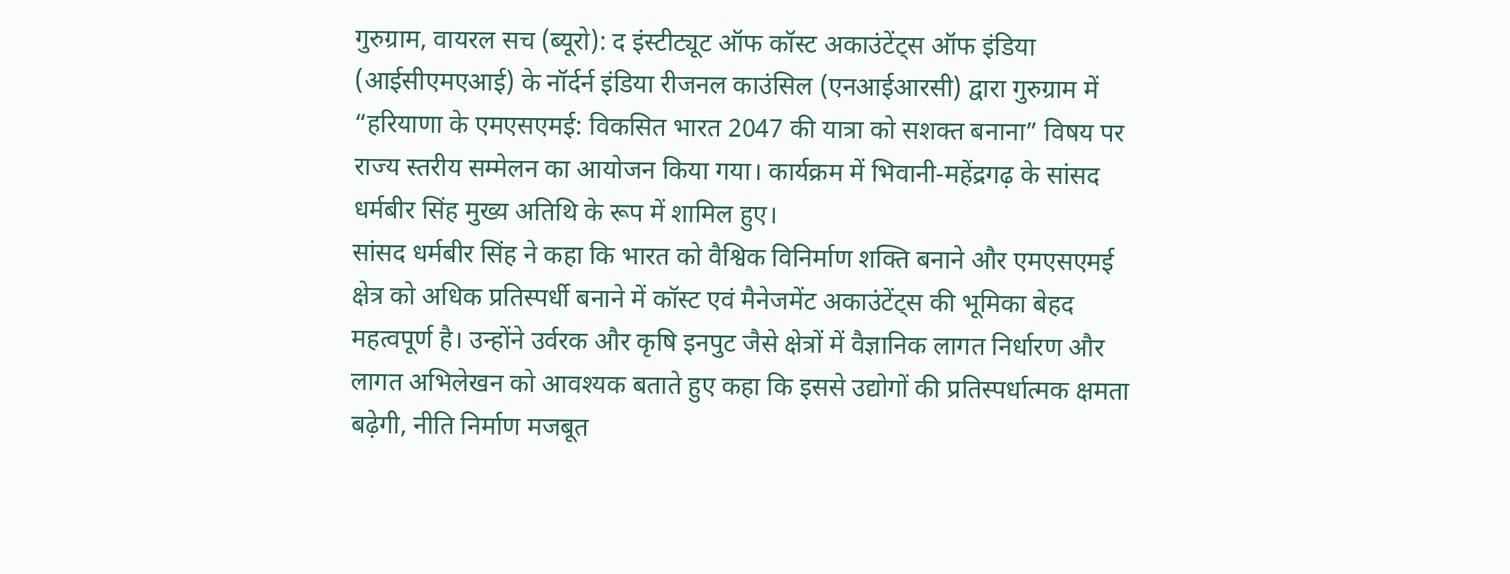गुरुग्राम, वायरल सच (ब्यूरो): द इंस्टीट्यूट ऑफ कॉस्ट अकाउंटेंट्स ऑफ इंडिया (आईसीएमएआई) के नॉर्दर्न इंडिया रीजनल काउंसिल (एनआईआरसी) द्वारा गुरुग्राम में “हरियाणा के एमएसएमई: विकसित भारत 2047 की यात्रा को सशक्त बनाना” विषय पर राज्य स्तरीय सम्मेलन का आयोजन किया गया। कार्यक्रम में भिवानी-महेंद्रगढ़ के सांसद धर्मबीर सिंह मुख्य अतिथि के रूप में शामिल हुए।
सांसद धर्मबीर सिंह ने कहा कि भारत को वैश्विक विनिर्माण शक्ति बनाने और एमएसएमई क्षेत्र को अधिक प्रतिस्पर्धी बनाने में कॉस्ट एवं मैनेजमेंट अकाउंटेंट्स की भूमिका बेहद महत्वपूर्ण है। उन्होंने उर्वरक और कृषि इनपुट जैसे क्षेत्रों में वैज्ञानिक लागत निर्धारण और लागत अभिलेखन को आवश्यक बताते हुए कहा कि इससे उद्योगों की प्रतिस्पर्धात्मक क्षमता बढ़ेगी, नीति निर्माण मजबूत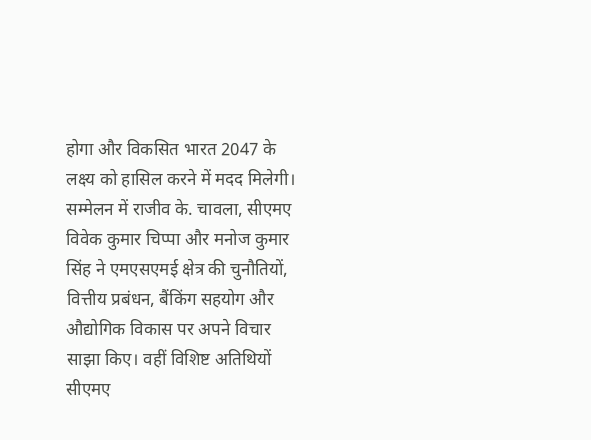होगा और विकसित भारत 2047 के लक्ष्य को हासिल करने में मदद मिलेगी।
सम्मेलन में राजीव के. चावला, सीएमए विवेक कुमार चिप्पा और मनोज कुमार सिंह ने एमएसएमई क्षेत्र की चुनौतियों, वित्तीय प्रबंधन, बैंकिंग सहयोग और औद्योगिक विकास पर अपने विचार साझा किए। वहीं विशिष्ट अतिथियों सीएमए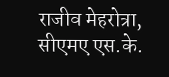राजीव मेहरोत्रा, सीएमए एस.के.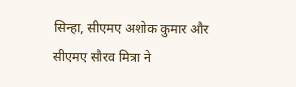सिन्हा, सीएमए अशोक कुमार और सीएमए सौरव मित्रा ने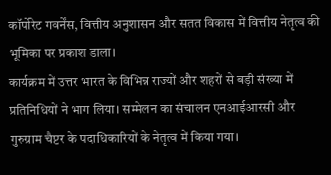कॉर्पोरेट गवर्नेंस, वित्तीय अनुशासन और सतत विकास में वित्तीय नेतृत्व की भूमिका पर प्रकाश डाला।
कार्यक्रम में उत्तर भारत के विभिन्न राज्यों और शहरों से बड़ी संख्या में प्रतिनिधियों ने भाग लिया। सम्मेलन का संचालन एनआईआरसी और गुरुग्राम चैप्टर के पदाधिकारियों के नेतृत्व में किया गया।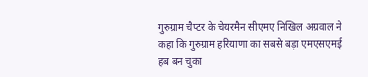गुरुग्राम चैप्टर के चेयरमैन सीएमए निखिल अग्रवाल ने कहा कि गुरुग्राम हरियाणा का सबसे बड़ा एमएसएमई हब बन चुका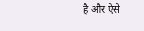है और ऐसे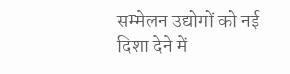सम्मेलन उद्योगों को नई दिशा देने में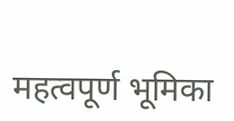महत्वपूर्ण भूमिका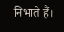निभाते हैं।